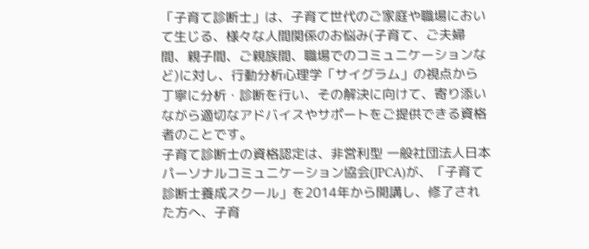「子育て診断士」は、子育て世代のご家庭や職場において生じる、様々な人間関係のお悩み(子育て、ご夫婦間、親子間、ご親族間、職場でのコミュニケーションなど)に対し、行動分析心理学「サイグラム」の視点から丁寧に分析・診断を行い、その解決に向けて、寄り添いながら適切なアドバイスやサポートをご提供できる資格者のことです。
子育て診断士の資格認定は、非営利型 一般社団法人日本パーソナルコミュニケーション協会(JPCA)が、「子育て診断士養成スクール」を2014年から開講し、修了された方へ、子育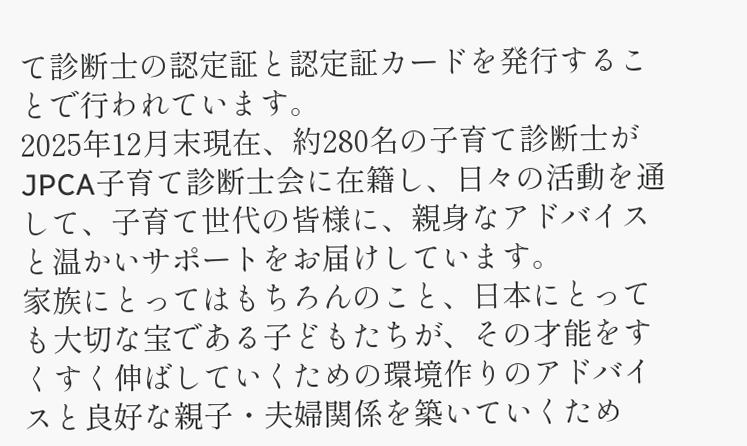て診断士の認定証と認定証カードを発行することで行われています。
2025年12月末現在、約280名の子育て診断士がJPCA子育て診断士会に在籍し、日々の活動を通して、子育て世代の皆様に、親身なアドバイスと温かいサポートをお届けしています。
家族にとってはもちろんのこと、日本にとっても大切な宝である子どもたちが、その才能をすくすく伸ばしていくための環境作りのアドバイスと良好な親子・夫婦関係を築いていくため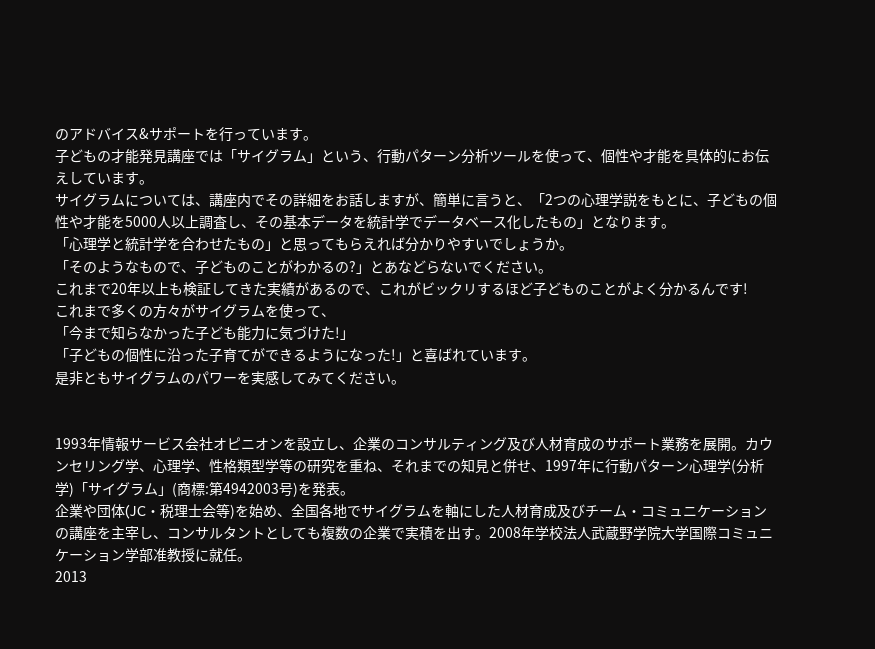のアドバイス&サポートを行っています。
子どもの才能発見講座では「サイグラム」という、行動パターン分析ツールを使って、個性や才能を具体的にお伝えしています。
サイグラムについては、講座内でその詳細をお話しますが、簡単に言うと、「2つの心理学説をもとに、子どもの個性や才能を5000人以上調査し、その基本データを統計学でデータベース化したもの」となります。
「心理学と統計学を合わせたもの」と思ってもらえれば分かりやすいでしょうか。
「そのようなもので、子どものことがわかるの?」とあなどらないでください。
これまで20年以上も検証してきた実績があるので、これがビックリするほど子どものことがよく分かるんです!
これまで多くの方々がサイグラムを使って、
「今まで知らなかった子ども能力に気づけた!」
「子どもの個性に沿った子育てができるようになった!」と喜ばれています。
是非ともサイグラムのパワーを実感してみてください。


1993年情報サービス会社オピニオンを設立し、企業のコンサルティング及び人材育成のサポート業務を展開。カウンセリング学、心理学、性格類型学等の研究を重ね、それまでの知見と併せ、1997年に行動パターン心理学(分析学)「サイグラム」(商標:第4942003号)を発表。
企業や団体(JC・税理士会等)を始め、全国各地でサイグラムを軸にした人材育成及びチーム・コミュニケーションの講座を主宰し、コンサルタントとしても複数の企業で実積を出す。2008年学校法人武蔵野学院大学国際コミュニケーション学部准教授に就任。
2013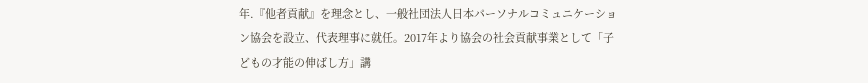年.『他者貢献』を理念とし、一般社団法人日本パーソナルコミュニケーション協会を設立、代表理事に就任。2017年より協会の社会貢献事業として「子どもの才能の伸ばし方」講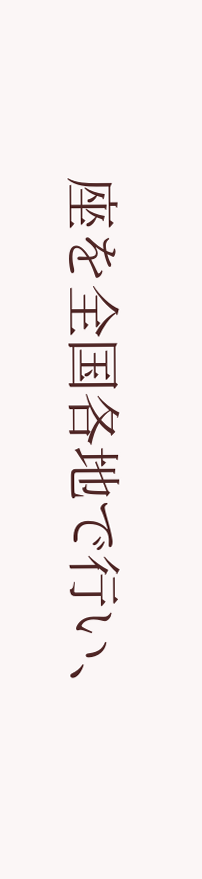座を全国各地で行い、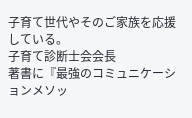子育て世代やそのご家族を応援している。
子育て診断士会会長
著書に『最強のコミュニケーションメソッ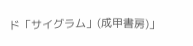ド「サイグラム」(成甲書房)」